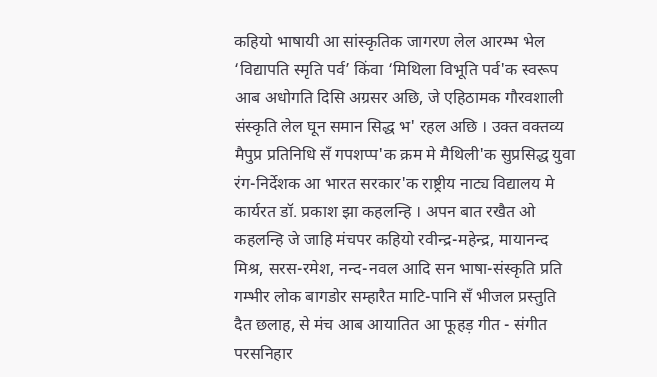कहियो भाषायी आ सांस्कृतिक जागरण लेल आरम्भ भेल ‘विद्यापति स्मृति पर्व’ किंवा ‘मिथिला विभूति पर्व'क स्वरूप आब अधोगति दिसि अग्रसर अछि, जे एहिठामक गौरवशाली संस्कृति लेल घून समान सिद्ध भ' रहल अछि । उक्त वक्तव्य मैपुप्र प्रतिनिधि सँ गपशप्प'क क्रम मे मैथिली'क सुप्रसिद्ध युवा रंग-निर्देशक आ भारत सरकार'क राष्ट्रीय नाट्य विद्यालय मे कार्यरत डॉ. प्रकाश झा कहलन्हि । अपन बात रखैत ओ कहलन्हि जे जाहि मंचपर कहियो रवीन्द्र-महेन्द्र, मायानन्द मिश्र, सरस-रमेश, नन्द-नवल आदि सन भाषा-संस्कृति प्रति गम्भीर लोक बागडोर सम्हारैत माटि-पानि सँ भीजल प्रस्तुति दैत छलाह, से मंच आब आयातित आ फूहड़ गीत - संगीत परसनिहार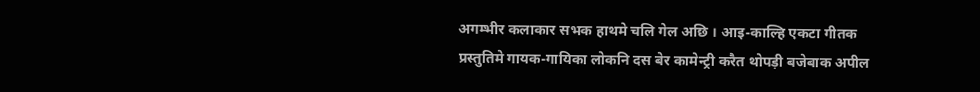अगम्भीर कलाकार सभक हाथमे चलि गेल अछि । आइ-काल्हि एकटा गीतक प्रस्तुतिमे गायक-गायिका लोकनि दस बेर कामेन्ट्री करैत थोपड़ी बजेबाक अपील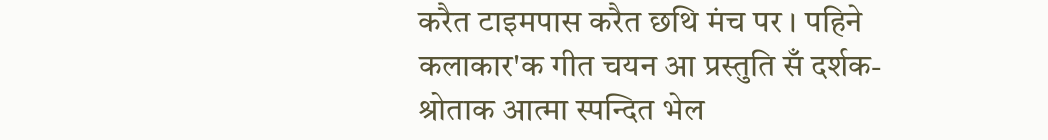करैत टाइमपास करैत छथि मंच पर । पहिने कलाकार'क गीत चयन आ प्रस्तुति सँ दर्शक-श्रोताक आत्मा स्पन्दित भेल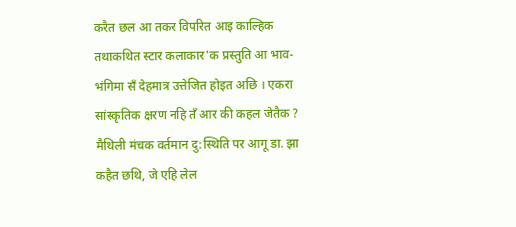करैत छल आ तकर विपरित आइ काल्हिक तथाकथित स्टार कलाकार'क प्रस्तुति आ भाव-भंगिमा सँ देहमात्र उत्तेजित होइत अछि । एकरा सांस्कृतिक क्षरण नहि तँ आर की कहल जेतैक ?
मैथिली मंचक वर्तमान दु:स्थिति पर आगू डा. झा कहैत छथि, जे एहि लेल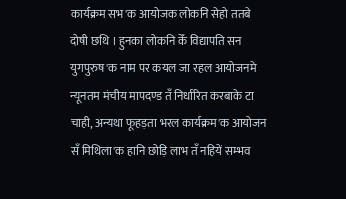कार्यक्रम सभ'क आयोजक लोकनि सेहो ततबे दोषी छथि । हुनका लोकनि केँ विद्यापति सन युगपुरुष'क नाम पर कयल जा रहल आयोजनमे न्यूनतम मंचीय मापदण्ड तँ निर्धारित करबाके टा चाही, अन्यथा फूहड़ता भरल कार्यक्रम'क आयोजन सँ मिथिला'क हानि छोड़ि लाभ तँ नहियें सम्भव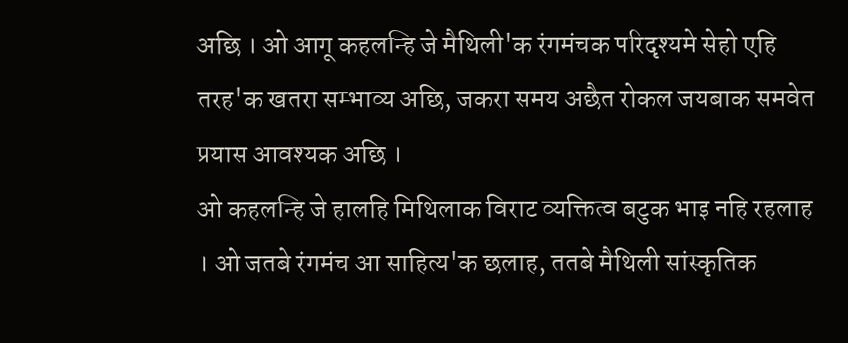अछि । ओ आगू कहलन्हि जे मैथिली'क रंगमंचक परिदृश्यमे सेहो एहि तरह'क खतरा सम्भाव्य अछि, जकरा समय अछैत रोकल जयबाक समवेत प्रयास आवश्यक अछि ।
ओ कहलन्हि जे हालहि मिथिलाक विराट व्यक्तित्व बटुक भाइ नहि रहलाह । ओ जतबे रंगमंच आ साहित्य'क छलाह, ततबे मैथिली सांस्कृतिक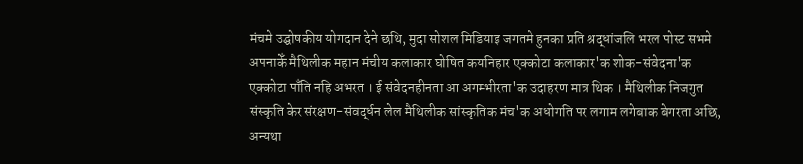मंचमे उद्घोषकीय योगदान देने छथि, मुदा सोशल मिडियाइ जगतमे हुनका प्रति श्रद्धांजलि भरल पोस्ट सभमे अपनाकेँ मैथिलीक महान मंचीय कलाकार घोषित कयनिहार एक्कोटा कलाकार'क शोक-संवेदना'क एक्कोटा पाँति नहि अभरत । ई संवेदनहीनता आ अगम्भीरता'क उदाहरण मात्र थिक । मैथिलीक निजगुत संस्कृति केर संरक्षण-संवर्द्धन लेल मैथिलीक सांस्कृतिक मंच'क अधोगति पर लगाम लगेबाक बेगरता अछि, अन्यथा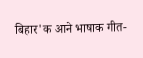बिहार'क आने भाषाक गीत-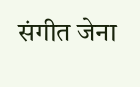संगीत जेना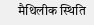मैथिलीक स्थिति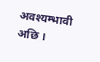अवश्यम्भावी अछि ।